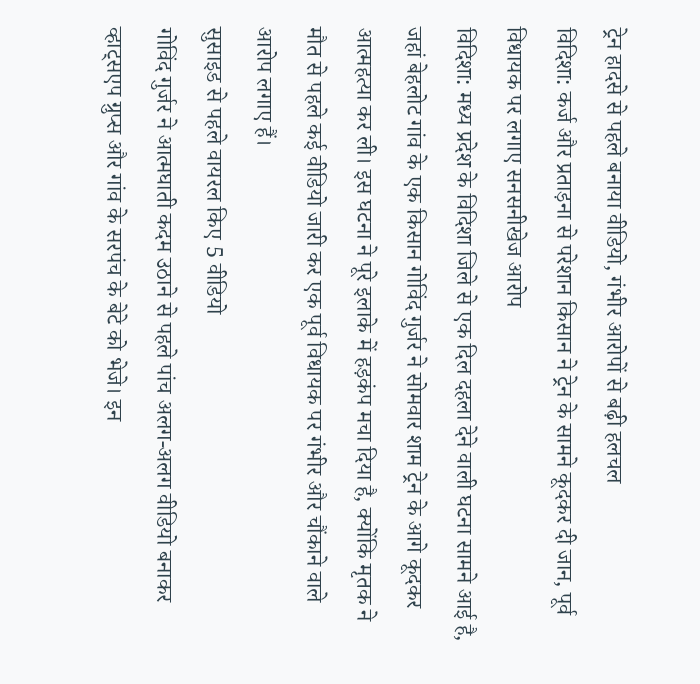ट्रेन हादसे से पहले बनाया वीडियो, गंभीर आरोपों से बढ़ी हलचल
विदिशा: कर्ज और प्रताड़ना से परेशान किसान ने ट्रेन के सामने कूदकर दी जान, पूर्व विधायक पर लगाए सनसनीखेज आरोप
विदिशा: मध्य प्रदेश के विदिशा जिले से एक दिल दहला देने वाली घटना सामने आई है, जहां बेहलोट गांव के एक किसान गोविंद गुर्जर ने सोमवार शाम ट्रेन के आगे कूदकर आत्महत्या कर ली। इस घटना ने पूरे इलाके में हड़कंप मचा दिया है, क्योंकि मृतक ने मौत से पहले कई वीडियो जारी कर एक पूर्व विधायक पर गंभीर और चौंकाने वाले आरोप लगाए हैं।
सुसाइड से पहले वायरल किए 5 वीडियो
गोविंद गुर्जर ने आत्मघाती कदम उठाने से पहले पांच अलग-अलग वीडियो बनाकर व्हाट्सएप ग्रुप्स और गांव के सरपंच के बेटे को भेजे। इन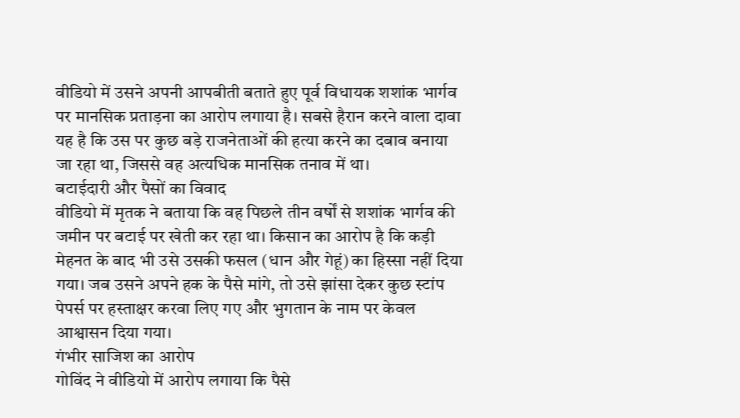वीडियो में उसने अपनी आपबीती बताते हुए पूर्व विधायक शशांक भार्गव पर मानसिक प्रताड़ना का आरोप लगाया है। सबसे हैरान करने वाला दावा यह है कि उस पर कुछ बड़े राजनेताओं की हत्या करने का दबाव बनाया जा रहा था, जिससे वह अत्यधिक मानसिक तनाव में था।
बटाईदारी और पैसों का विवाद
वीडियो में मृतक ने बताया कि वह पिछले तीन वर्षों से शशांक भार्गव की जमीन पर बटाई पर खेती कर रहा था। किसान का आरोप है कि कड़ी मेहनत के बाद भी उसे उसकी फसल (धान और गेहूं) का हिस्सा नहीं दिया गया। जब उसने अपने हक के पैसे मांगे, तो उसे झांसा देकर कुछ स्टांप पेपर्स पर हस्ताक्षर करवा लिए गए और भुगतान के नाम पर केवल आश्वासन दिया गया।
गंभीर साजिश का आरोप
गोविंद ने वीडियो में आरोप लगाया कि पैसे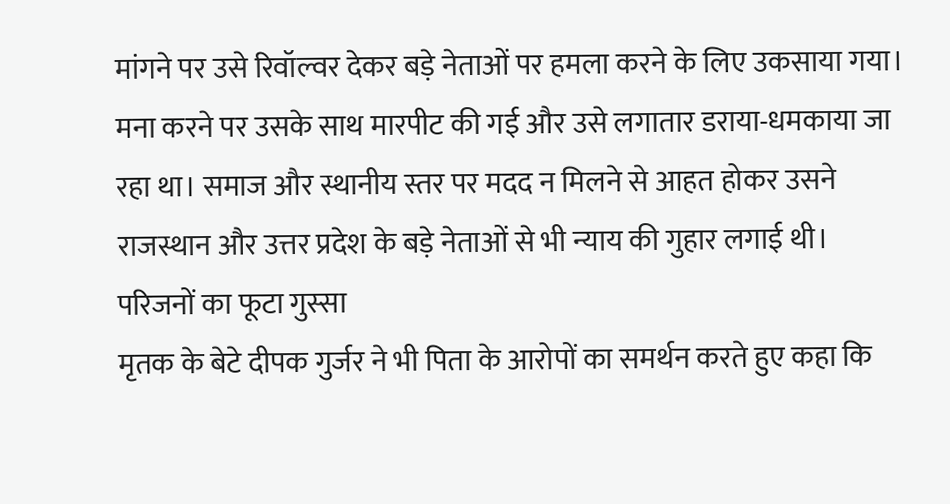मांगने पर उसे रिवॉल्वर देकर बड़े नेताओं पर हमला करने के लिए उकसाया गया। मना करने पर उसके साथ मारपीट की गई और उसे लगातार डराया-धमकाया जा रहा था। समाज और स्थानीय स्तर पर मदद न मिलने से आहत होकर उसने राजस्थान और उत्तर प्रदेश के बड़े नेताओं से भी न्याय की गुहार लगाई थी।
परिजनों का फूटा गुस्सा
मृतक के बेटे दीपक गुर्जर ने भी पिता के आरोपों का समर्थन करते हुए कहा कि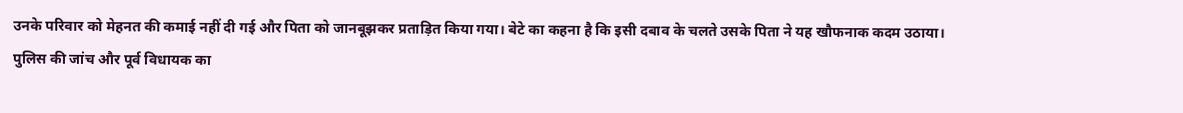उनके परिवार को मेहनत की कमाई नहीं दी गई और पिता को जानबूझकर प्रताड़ित किया गया। बेटे का कहना है कि इसी दबाव के चलते उसके पिता ने यह खौफनाक कदम उठाया।
पुलिस की जांच और पूर्व विधायक का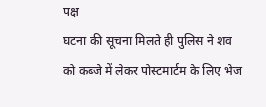पक्ष
घटना की सूचना मिलते ही पुलिस ने शव को कब्जे में लेकर पोस्टमार्टम के लिए भेज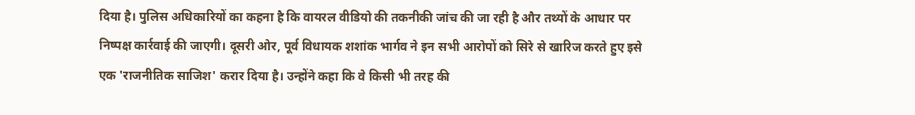दिया है। पुलिस अधिकारियों का कहना है कि वायरल वीडियो की तकनीकी जांच की जा रही है और तथ्यों के आधार पर निष्पक्ष कार्रवाई की जाएगी। दूसरी ओर, पूर्व विधायक शशांक भार्गव ने इन सभी आरोपों को सिरे से खारिज करते हुए इसे एक 'राजनीतिक साजिश' करार दिया है। उन्होंने कहा कि वे किसी भी तरह की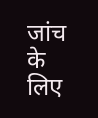जांच के लिए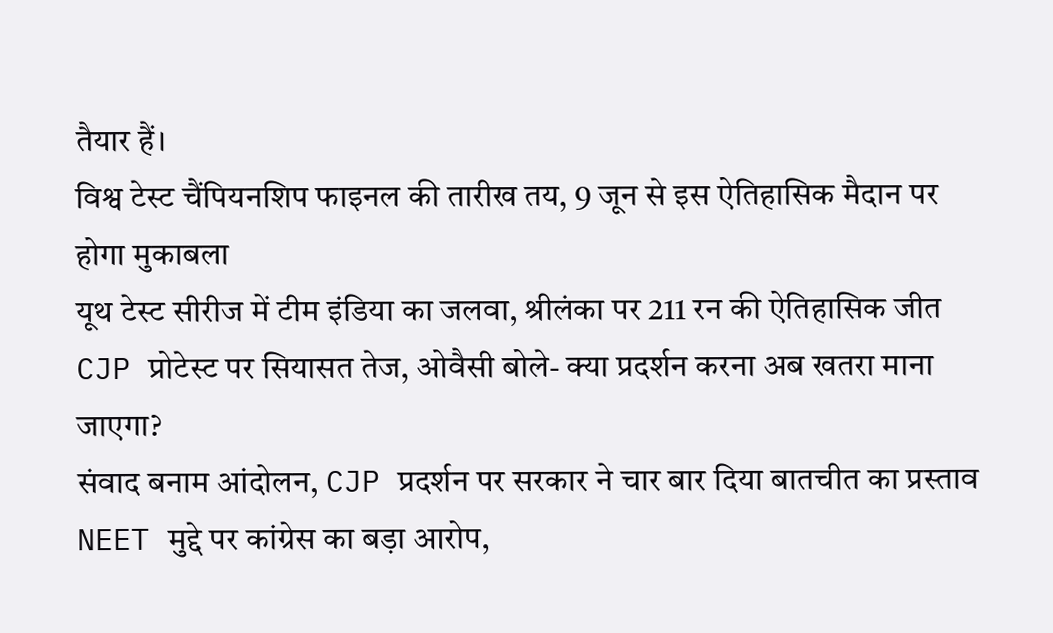तैयार हैं।
विश्व टेस्ट चैंपियनशिप फाइनल की तारीख तय, 9 जून से इस ऐतिहासिक मैदान पर होगा मुकाबला
यूथ टेस्ट सीरीज में टीम इंडिया का जलवा, श्रीलंका पर 211 रन की ऐतिहासिक जीत
CJP प्रोटेस्ट पर सियासत तेज, ओवैसी बोले- क्या प्रदर्शन करना अब खतरा माना जाएगा?
संवाद बनाम आंदोलन, CJP प्रदर्शन पर सरकार ने चार बार दिया बातचीत का प्रस्ताव
NEET मुद्दे पर कांग्रेस का बड़ा आरोप,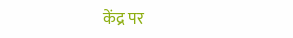केंद्र पर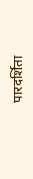पारदर्शिता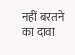नहीं बरतने का दावा